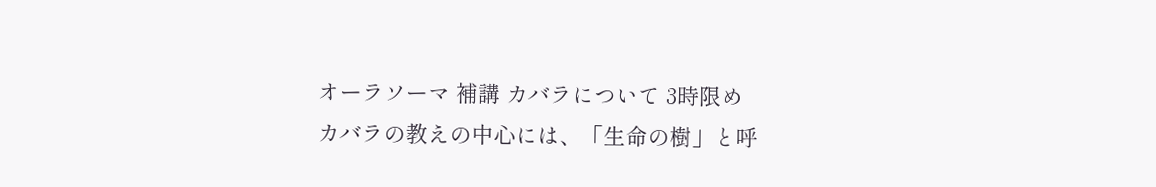オーラソーマ 補講 カバラについて 3時限め
カバラの教えの中心には、「生命の樹」と呼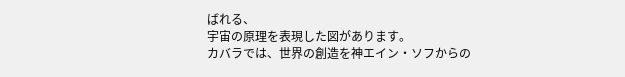ばれる、
宇宙の原理を表現した図があります。
カバラでは、世界の創造を神エイン・ソフからの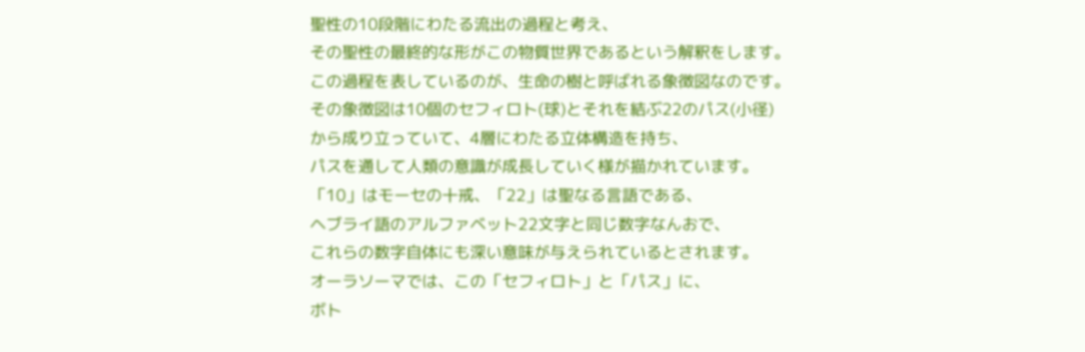聖性の10段階にわたる流出の過程と考え、
その聖性の最終的な形がこの物質世界であるという解釈をします。
この過程を表しているのが、生命の樹と呼ばれる象徴図なのです。
その象徴図は10個のセフィロト(球)とそれを結ぶ22のパス(小径)
から成り立っていて、4層にわたる立体構造を持ち、
パスを通して人類の意識が成長していく様が描かれています。
「10」はモーセの十戒、「22」は聖なる言語である、
ヘブライ語のアルファベット22文字と同じ数字なんおで、
これらの数字自体にも深い意味が与えられているとされます。
オーラソーマでは、この「セフィロト」と「パス」に、
ボト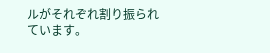ルがそれぞれ割り振られています。